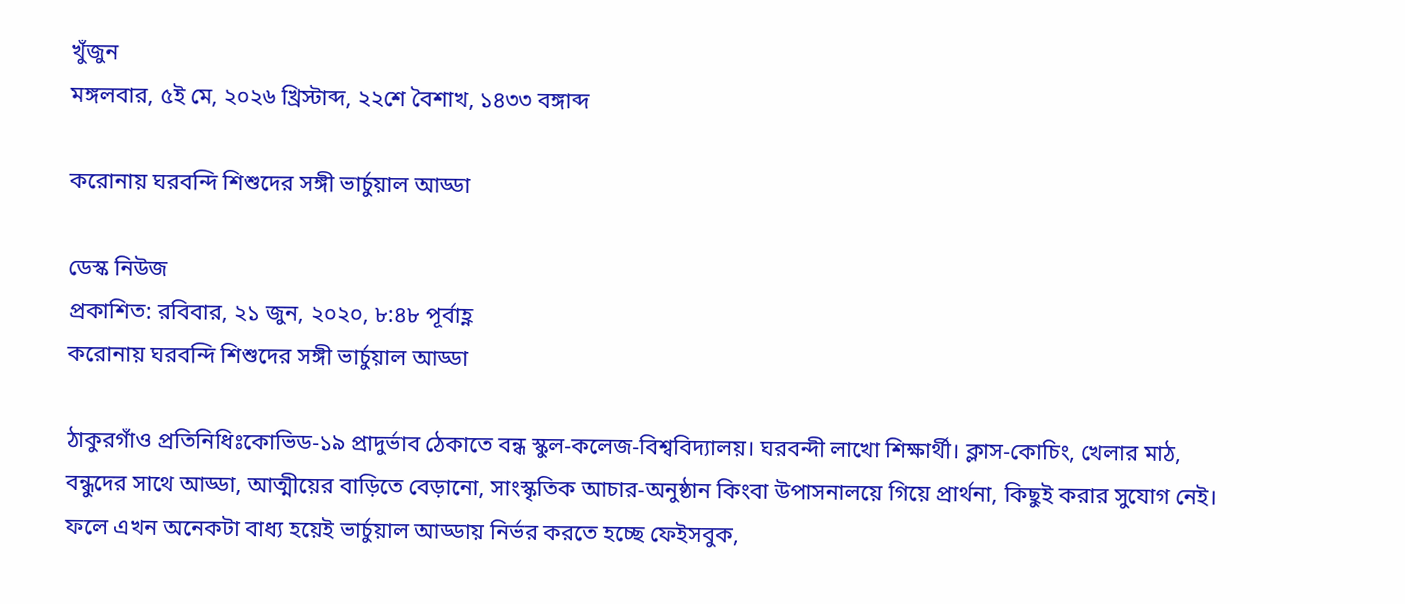খুঁজুন
মঙ্গলবার, ৫ই মে, ২০২৬ খ্রিস্টাব্দ, ২২শে বৈশাখ, ১৪৩৩ বঙ্গাব্দ

করোনায় ঘরবন্দি শিশুদের সঙ্গী ভার্চুয়াল আড্ডা

ডেস্ক নিউজ
প্রকাশিত: রবিবার, ২১ জুন, ২০২০, ৮:৪৮ পূর্বাহ্ণ
করোনায় ঘরবন্দি শিশুদের সঙ্গী ভার্চুয়াল আড্ডা

ঠাকুরগাঁও প্রতিনিধিঃকোভিড-১৯ প্রাদুর্ভাব ঠেকাতে বন্ধ স্কুল-কলেজ-বিশ্ববিদ্যালয়। ঘরবন্দী লাখো শিক্ষার্থী। ক্লাস-কোচিং, খেলার মাঠ, বন্ধুদের সাথে আড্ডা, আত্মীয়ের বাড়িতে বেড়ানো, সাংস্কৃতিক আচার-অনুষ্ঠান কিংবা উপাসনালয়ে গিয়ে প্রার্থনা, কিছুই করার সুযোগ নেই। ফলে এখন অনেকটা বাধ্য হয়েই ভার্চুয়াল আড্ডায় নির্ভর করতে হচ্ছে ফেইসবুক,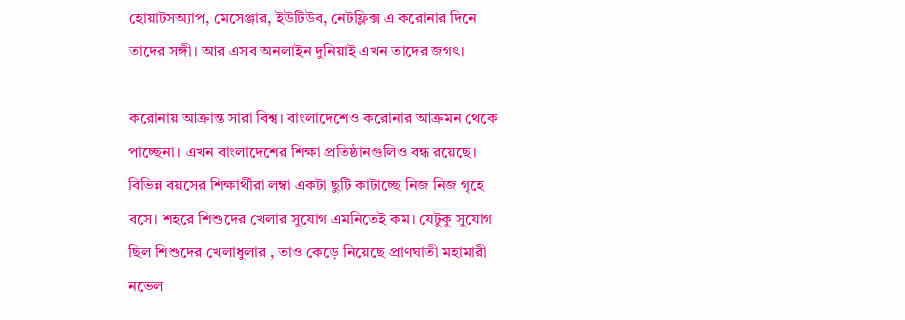হোয়াটসঅ্যাপ, মেসেঞ্জার, ইউটিউব, নেটফ্লিক্স এ করোনার দিনে তাদের সঙ্গী। আর এসব অনলাইন দুনিয়াই এখন তাদের জগৎ।

করোনায় আক্রান্ত সারা বিশ্ব। বাংলাদেশেও করোনার আক্রমন থেকে পাচ্ছেনা। এখন বাংলাদেশের শিক্ষা প্রতিষ্ঠানগুলিও বন্ধ রয়েছে। বিভিন্ন বয়সের শিক্ষার্থীরা লম্বা একটা ছুটি কাটাচ্ছে নিজ নিজ গৃহে বসে। শহরে শিশুদের খেলার সুযোগ এমনিতেই কম। যেটুকু সুযোগ ছিল শিশুদের খেলাধুলার , তাও কেড়ে নিয়েছে প্রাণঘাতী মহামারী নভেল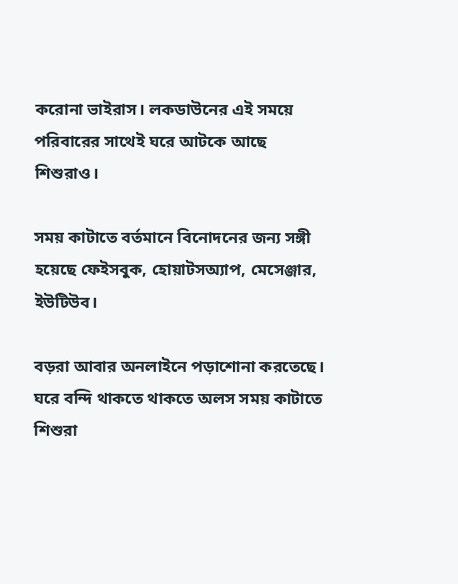করোনা ভাইরাস। লকডাউনের এই সময়ে পরিবারের সাথেই ঘরে আটকে আছে শিশুরাও।

সময় কাটাতে বর্তমানে বিনোদনের জন্য সঙ্গী হয়েছে ফেইসবুক, হোয়াটসঅ্যাপ, মেসেঞ্জার, ইউটিউব।

বড়রা আবার অনলাইনে পড়াশোনা করতেছে। ঘরে বন্দি থাকতে থাকতে অলস সময় কাটাতে শিশুরা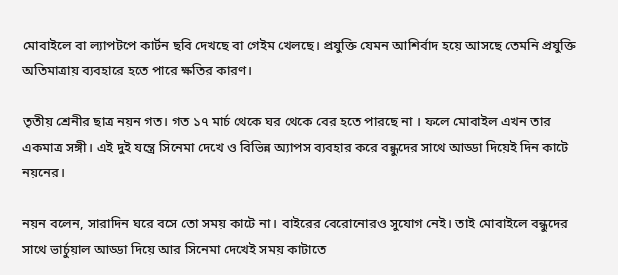মোবাইলে বা ল্যাপটপে কার্টন ছবি দেখছে বা গেইম খেলছে। প্রযুক্তি যেমন আশির্বাদ হয়ে আসছে তেমনি প্রযুক্তি অতিমাত্রায় ব্যবহারে হতে পারে ক্ষতির কারণ।

তৃতীয় শ্রেনীর ছাত্র নয়ন গত। গত ১৭ মার্চ থেকে ঘর থেকে বের হতে পারছে না । ফলে মোবাইল এখন তার একমাত্র সঙ্গী। এই দুই যন্ত্রে সিনেমা দেখে ও বিভিন্ন অ্যাপস ব্যবহার করে বন্ধুদের সাথে আড্ডা দিয়েই দিন কাটে নয়নের।

নয়ন বলেন, সারাদিন ঘরে বসে তো সময় কাটে না। বাইরের বেরোনোরও সুযোগ নেই। তাই মোবাইলে বন্ধুদের সাথে ভার্চুয়াল আড্ডা দিয়ে আর সিনেমা দেখেই সময় কাটাতে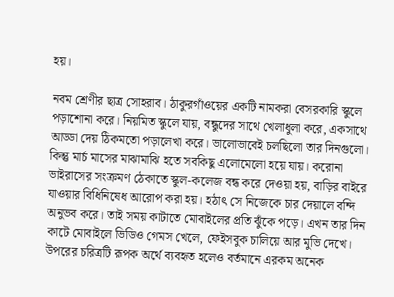হয়।

নবম শ্রেণীর ছাত্র সোহরাব। ঠাকুরগাঁওয়ের একটি নামকরা বেসরকারি স্কুলে পড়াশোনা করে। নিয়মিত স্কুলে যায়, বন্ধুদের সাথে খেলাধুলা করে, একসাথে আড্ডা দেয় ঠিকমতো পড়ালেখা করে। ভালোভাবেই চলছিলো তার দিনগুলো। কিন্তু মার্চ মাসের মাঝামাঝি হতে সবকিছু এলোমেলো হয়ে যায়। করোনা ভাইরাসের সংক্রমণ ঠেকাতে স্কুল-কলেজ বন্ধ করে দেওয়া হয়, বাড়ির বাইরে যাওয়ার বিধিনিষেধ আরোপ করা হয়। হঠাৎ সে নিজেকে চার দেয়ালে বন্দি অনুভব করে। তাই সময় কাটাতে মোবাইলের প্রতি ঝুঁকে পড়ে। এখন তার দিন কাটে মোবাইলে ভিডিও গেমস খেলে, ফেইসবুক চালিয়ে আর মুভি দেখে। উপরের চরিত্রটি রূপক অর্থে ব্যবহৃত হলেও বর্তমানে এরকম অনেক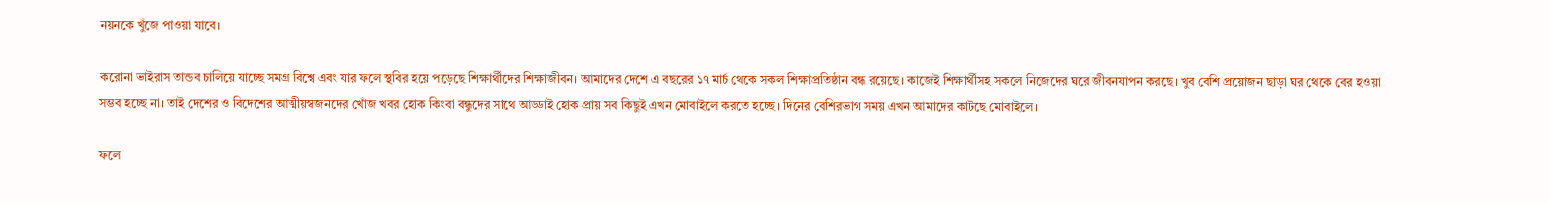নয়নকে খুঁজে পাওয়া যাবে।

করোনা ভাইরাস তান্ডব চালিয়ে যাচ্ছে সমগ্র বিশ্বে এবং যার ফলে স্থবির হয়ে পড়েছে শিক্ষার্থীদের শিক্ষাজীবন। আমাদের দেশে এ বছরের ১৭ মার্চ থেকে সকল শিক্ষাপ্রতিষ্ঠান বন্ধ রয়েছে। কাজেই শিক্ষার্থীসহ সকলে নিজেদের ঘরে জীবনযাপন করছে। খুব বেশি প্রয়োজন ছাড়া ঘর থেকে বের হওয়া সম্ভব হচ্ছে না। তাই দেশের ও বিদেশের আত্মীয়স্বজনদের খোঁজ খবর হোক কিংবা বন্ধুদের সাথে আড্ডাই হোক প্রায় সব কিছুই এখন মোবাইলে করতে হচ্ছে। দিনের বেশিরভাগ সময় এখন আমাদের কাটছে মোবাইলে।

ফলে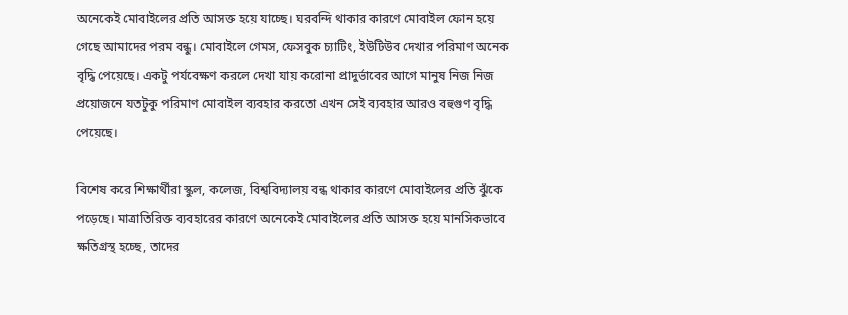অনেকেই মোবাইলের প্রতি আসক্ত হয়ে যাচ্ছে। ঘরবন্দি থাকার কারণে মোবাইল ফোন হয়ে গেছে আমাদের পরম বন্ধু। মোবাইলে গেমস, ফেসবুক চ্যাটিং, ইউটিউব দেখার পরিমাণ অনেক বৃদ্ধি পেয়েছে। একটু পর্যবেক্ষণ করলে দেখা যায় করোনা প্রাদুর্ভাবের আগে মানুষ নিজ নিজ প্রয়োজনে যতটুকু পরিমাণ মোবাইল ব্যবহার করতো এখন সেই ব্যবহার আরও বহুগুণ বৃদ্ধি পেয়েছে।

বিশেষ করে শিক্ষার্থীরা স্কুল, কলেজ, বিশ্ববিদ্যালয় বন্ধ থাকার কারণে মোবাইলের প্রতি ঝুঁকে পড়েছে। মাত্রাতিরিক্ত ব্যবহারের কারণে অনেকেই মোবাইলের প্রতি আসক্ত হয়ে মানসিকভাবে ক্ষতিগ্রস্থ হচ্ছে, তাদের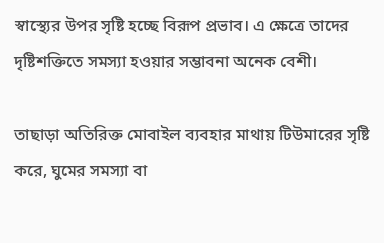স্বাস্থ্যের উপর সৃষ্টি হচ্ছে বিরূপ প্রভাব। এ ক্ষেত্রে তাদের দৃষ্টিশক্তিতে সমস্যা হওয়ার সম্ভাবনা অনেক বেশী।

তাছাড়া অতিরিক্ত মোবাইল ব্যবহার মাথায় টিউমারের সৃষ্টি করে, ঘুমের সমস্যা বা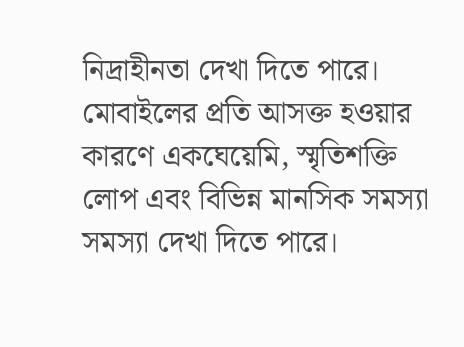নিদ্রাহীনতা দেখা দিতে পারে। মোবাইলের প্রতি আসক্ত হওয়ার কারণে একঘেয়েমি, স্মৃতিশক্তি লোপ এবং বিভিন্ন মানসিক সমস্যা সমস্যা দেখা দিতে পারে।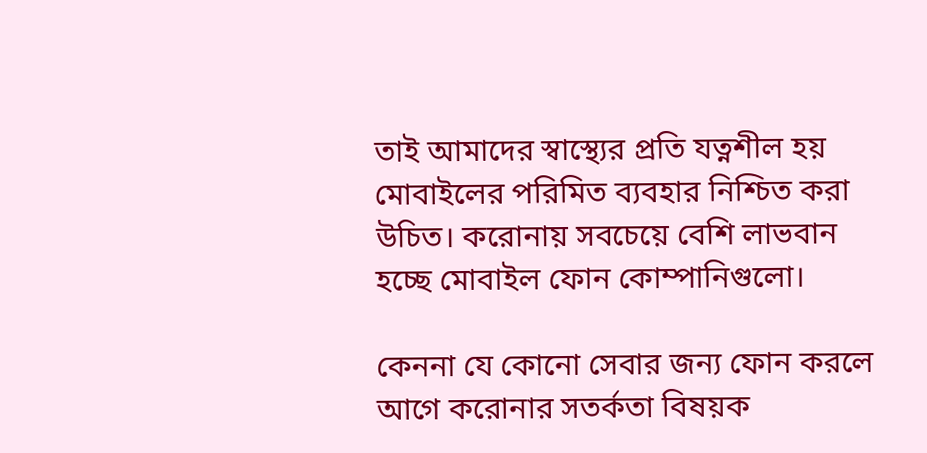তাই আমাদের স্বাস্থ্যের প্রতি যত্নশীল হয় মোবাইলের পরিমিত ব্যবহার নিশ্চিত করা উচিত। করোনায় সবচেয়ে বেশি লাভবান হচ্ছে মোবাইল ফোন কোম্পানিগুলো।

কেননা যে কোনো সেবার জন্য ফোন করলে আগে করোনার সতর্কতা বিষয়ক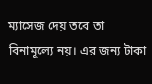ম্যাসেজ দেয় তবে তা বিনামূল্যে নয়। এর জন্য টাকা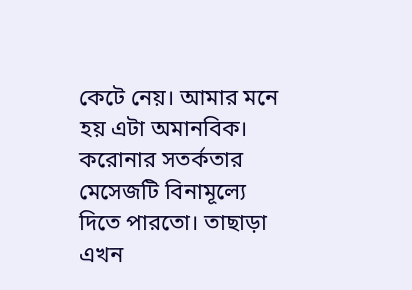কেটে নেয়। আমার মনে হয় এটা অমানবিক। করোনার সতর্কতার মেসেজটি বিনামূল্যে দিতে পারতো। তাছাড়া এখন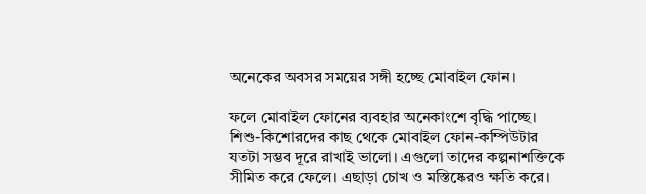অনেকের অবসর সময়ের সঙ্গী হচ্ছে মোবাইল ফোন।

ফলে মোবাইল ফোনের ব্যবহার অনেকাংশে বৃদ্ধি পাচ্ছে। শিশু-কিশোরদের কাছ থেকে মোবাইল ফোন-কম্পিউটার যতটা সম্ভব দূরে রাখাই ভালো। এগুলো তাদের কল্পনাশক্তিকে সীমিত করে ফেলে। এছাড়া চোখ ও মস্তিষ্কেরও ক্ষতি করে।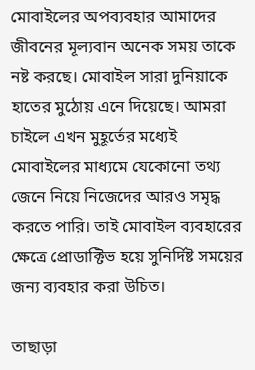মোবাইলের অপব্যবহার আমাদের জীবনের মূল্যবান অনেক সময় তাকে নষ্ট করছে। মোবাইল সারা দুনিয়াকে হাতের মুঠোয় এনে দিয়েছে। আমরা চাইলে এখন মুহূর্তের মধ্যেই মোবাইলের মাধ্যমে যেকোনো তথ্য জেনে নিয়ে নিজেদের আরও সমৃদ্ধ করতে পারি। তাই মোবাইল ব্যবহারের ক্ষেত্রে প্রোডাক্টিভ হয়ে সুনির্দিষ্ট সময়ের জন্য ব্যবহার করা উচিত।

তাছাড়া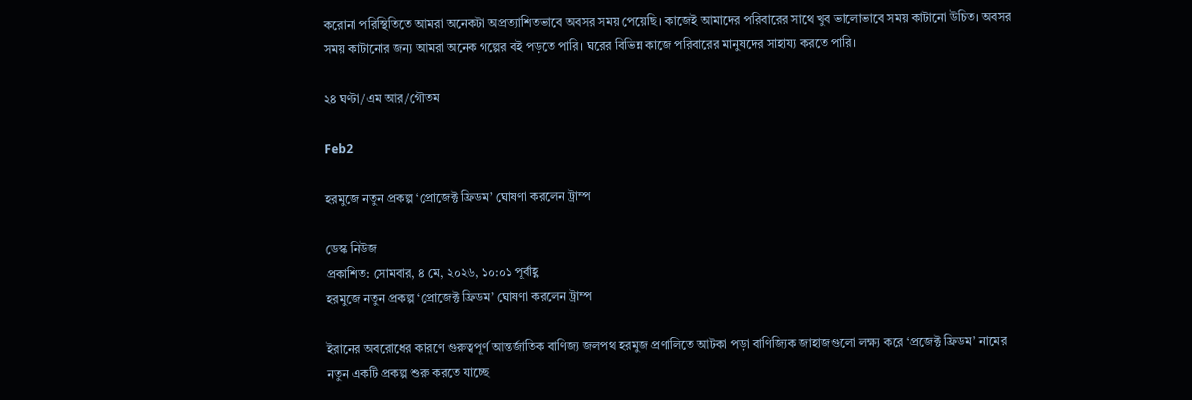করোনা পরিস্থিতিতে আমরা অনেকটা অপ্রত্যাশিতভাবে অবসর সময় পেয়েছি। কাজেই আমাদের পরিবারের সাথে খুব ভালোভাবে সময় কাটানো উচিত। অবসর সময় কাটানোর জন্য আমরা অনেক গল্পের বই পড়তে পারি। ঘরের বিভিন্ন কাজে পরিবারের মানুষদের সাহায্য করতে পারি।

২৪ ঘণ্টা/এম আর/গৌতম

Feb2

হরমুজে নতুন প্রকল্প ‘প্রোজেক্ট ফ্রিডম’ ঘোষণা করলেন ট্রাম্প

ডেস্ক নিউজ
প্রকাশিত: সোমবার, ৪ মে, ২০২৬, ১০:০১ পূর্বাহ্ণ
হরমুজে নতুন প্রকল্প ‘প্রোজেক্ট ফ্রিডম’ ঘোষণা করলেন ট্রাম্প

ইরানের অবরোধের কারণে গুরুত্বপূর্ণ আন্তর্জাতিক বাণিজ্য জলপথ হরমুজ প্রণালিতে আটকা পড়া বাণিজ্যিক জাহাজগুলো লক্ষ্য করে ‘প্রজেক্ট ফ্রিডম’ নামের নতুন একটি প্রকল্প শুরু করতে যাচ্ছে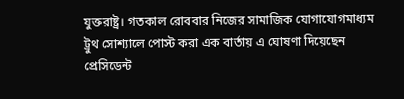যুক্তরাষ্ট্র। গতকাল রোববার নিজের সামাজিক যোগাযোগমাধ্যম ট্রুথ সোশ্যালে পোস্ট করা এক বার্তায় এ ঘোষণা দিয়েছেন প্রেসিডেন্ট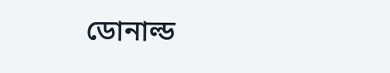ডোনাল্ড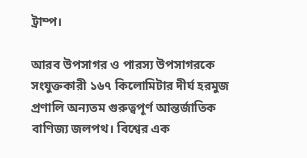ট্রাম্প।

আরব উপসাগর ও পারস্য উপসাগরকে সংযুক্তকারী ১৬৭ কিলোমিটার দীর্ঘ হরমুজ প্রণালি অন্যতম গুরুত্বপূর্ণ আন্তর্জাতিক বাণিজ্য জলপথ। বিশ্বের এক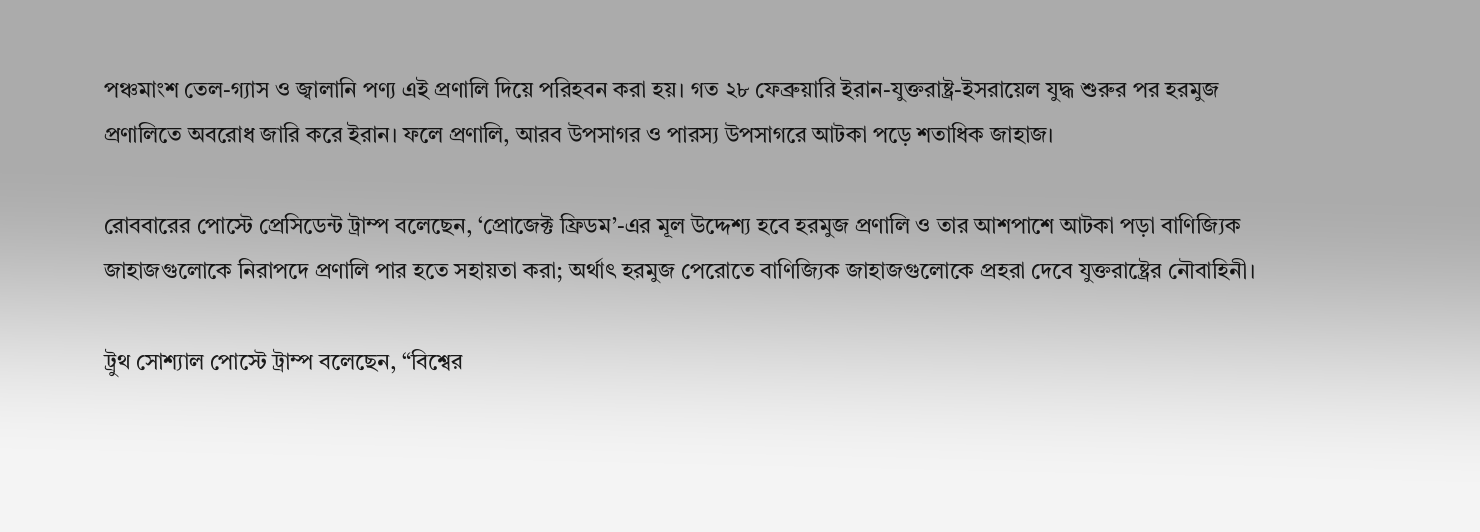পঞ্চমাংশ তেল-গ্যাস ও জ্বালানি পণ্য এই প্রণালি দিয়ে পরিহবন করা হয়। গত ২৮ ফেব্রুয়ারি ইরান-যুক্তরাষ্ট্র-ইসরায়েল যুদ্ধ শুরুর পর হরমুজ প্রণালিতে অবরোধ জারি করে ইরান। ফলে প্রণালি, আরব উপসাগর ও পারস্য উপসাগরে আটকা পড়ে শতাধিক জাহাজ।

রোববারের পোস্টে প্রেসিডেন্ট ট্রাম্প বলেছেন, ‘প্রোজেক্ট ফ্রিডম’-এর মূল উদ্দেশ্য হবে হরমুজ প্রণালি ও তার আশপাশে আটকা পড়া বাণিজ্যিক জাহাজগুলোকে নিরাপদে প্রণালি পার হতে সহায়তা করা; অর্থাৎ হরমুজ পেরোতে বাণিজ্যিক জাহাজগুলোকে প্রহরা দেবে যুক্তরাষ্ট্রের নৌবাহিনী।

ট্রুথ সোশ্যাল পোস্টে ট্রাম্প বলেছেন, “বিশ্বের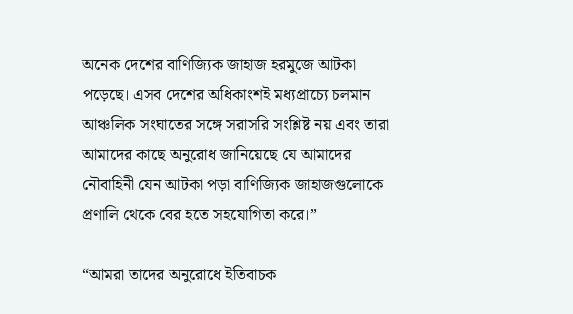অনেক দেশের বাণিজ্যিক জাহাজ হরমুজে আটকা পড়েছে। এসব দেশের অধিকাংশই মধ্যপ্রাচ্যে চলমান আঞ্চলিক সংঘাতের সঙ্গে সরাসরি সংশ্লিষ্ট নয় এবং তারা আমাদের কাছে অনুরোধ জানিয়েছে যে আমাদের নৌবাহিনী যেন আটকা পড়া বাণিজ্যিক জাহাজগুলোকে প্রণালি থেকে বের হতে সহযোগিতা করে।”

“আমরা তাদের অনুরোধে ইতিবাচক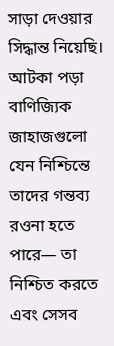সাড়া দেওয়ার সিদ্ধান্ত নিয়েছি। আটকা পড়া বাণিজ্যিক জাহাজগুলো যেন নিশ্চিন্তে তাদের গন্তব্য রওনা হতে পারে— তা নিশ্চিত করতে এবং সেসব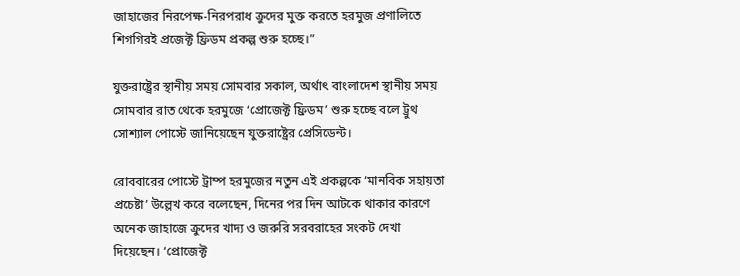জাহাজের নিরপেক্ষ-নিরপরাধ ক্রুদের মুক্ত করতে হরমুজ প্রণালিতে শিগগিরই প্রজেক্ট ফ্রিডম প্রকল্প শুরু হচ্ছে।”

যুক্তরাষ্ট্রের স্থানীয় সময় সোমবার সকাল, অর্থাৎ বাংলাদেশ স্থানীয় সময় সোমবার রাত থেকে হরমুজে ‘প্রোজেক্ট ফ্রিডম’ শুরু হচ্ছে বলে ট্রুথ সোশ্যাল পোস্টে জানিয়েছেন যুক্তরাষ্ট্রের প্রেসিডেন্ট।

রোববারের পোস্টে ট্রাম্প হরমুজের নতুন এই প্রকল্পকে ‘মানবিক সহায়তা প্রচেষ্টা’ উল্লেখ করে বলেছেন, দিনের পর দিন আটকে থাকার কারণে অনেক জাহাজে ক্রুদের খাদ্য ও জরুরি সরবরাহের সংকট দেখা দিয়েছেন। ‘প্রোজেক্ট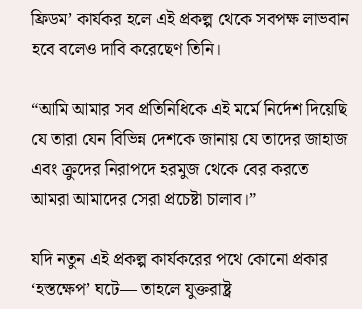ফ্রিডম’ কার্যকর হলে এই প্রকল্প থেকে সবপক্ষ লাভবান হবে বলেও দাবি করেছেণ তিনি।

“আমি আমার সব প্রতিনিধিকে এই মর্মে নির্দেশ দিয়েছি যে তারা যেন বিভিন্ন দেশকে জানায় যে তাদের জাহাজ এবং ক্রুদের নিরাপদে হরমুজ থেকে বের করতে আমরা আমাদের সেরা প্রচেষ্টা চালাব।”

যদি নতুন এই প্রকল্প কার্যকরের পথে কোনো প্রকার ‘হস্তক্ষেপ’ ঘটে— তাহলে যুক্তরাষ্ট্র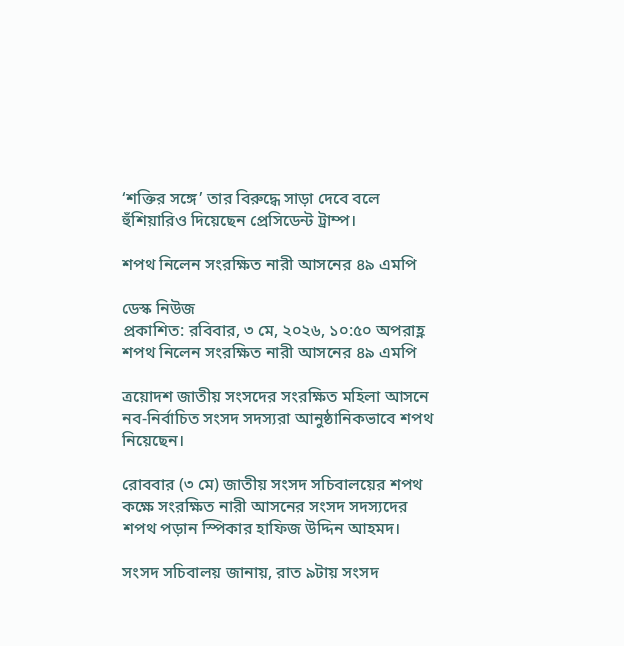‘শক্তির সঙ্গে’ তার বিরুদ্ধে সাড়া দেবে বলে হুঁশিয়ারিও দিয়েছেন প্রেসিডেন্ট ট্রাম্প।

শপথ নিলেন সংরক্ষিত নারী আসনের ৪৯ এমপি

ডেস্ক নিউজ
প্রকাশিত: রবিবার, ৩ মে, ২০২৬, ১০:৫০ অপরাহ্ণ
শপথ নিলেন সংরক্ষিত নারী আসনের ৪৯ এমপি

ত্রয়োদশ জাতীয় সংসদের সংরক্ষিত মহিলা আসনে নব-নির্বাচিত সংসদ সদস্যরা আনুষ্ঠানিকভাবে শপথ নিয়েছেন।

রোববার (৩ মে) জাতীয় সংসদ সচিবালয়ের শপথ কক্ষে সংরক্ষিত নারী আসনের সংসদ সদস্যদের শপথ পড়ান স্পিকার হাফিজ উদ্দিন আহমদ।

সংসদ সচিবালয় জানায়, রাত ৯টায় সংসদ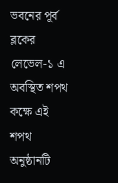ভবনের পূর্ব ব্লকের লেভেল-১ এ অবস্থিত শপথ কক্ষে এই শপথ অনুষ্ঠানটি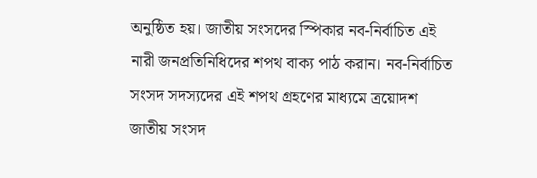অনুষ্ঠিত হয়। জাতীয় সংসদের স্পিকার নব-নির্বাচিত এই নারী জনপ্রতিনিধিদের শপথ বাক্য পাঠ করান। নব-নির্বাচিত সংসদ সদস্যদের এই শপথ গ্রহণের মাধ্যমে ত্রয়োদশ জাতীয় সংসদ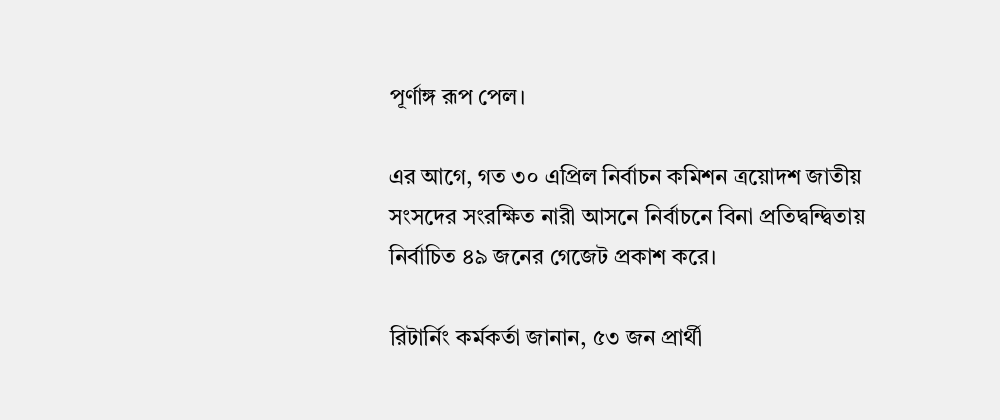পূর্ণাঙ্গ রূপ পেল।

এর আগে, গত ৩০ এপ্রিল নির্বাচন কমিশন ত্রয়োদশ জাতীয় সংসদের সংরক্ষিত নারী আসনে নির্বাচনে বিনা প্রতিদ্বন্দ্বিতায় নির্বাচিত ৪৯ জনের গেজেট প্রকাশ করে।

রিটার্নিং কর্মকর্তা জানান, ৫৩ জন প্রার্থী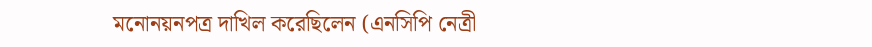মনোনয়নপত্র দাখিল করেছিলেন (এনসিপি নেত্রী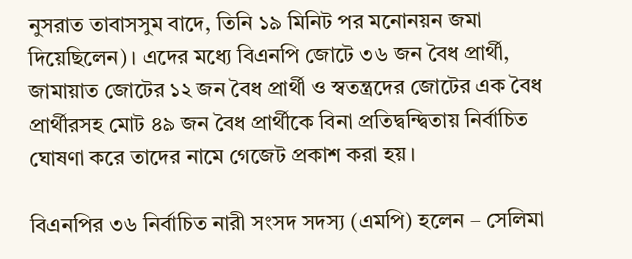নুসরাত তাবাসসুম বাদে, তিনি ১৯ মিনিট পর মনোনয়ন জমা দিয়েছিলেন)। এদের মধ্যে বিএনপি জোটে ৩৬ জন বৈধ প্রার্থী, জামায়াত জোটের ১২ জন বৈধ প্রার্থী ও স্বতন্ত্রদের জোটের এক বৈধ প্রার্থীরসহ মোট ৪৯ জন বৈধ প্রার্থীকে বিনা প্রতিদ্বন্দ্বিতায় নির্বাচিত ঘোষণা করে তাদের নামে গেজেট প্রকাশ করা হয়।

বিএনপির ৩৬ নির্বাচিত নারী সংসদ সদস্য (এমপি) হলেন – সেলিমা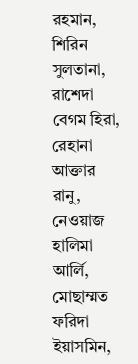রহমান, শিরিন সুলতানা, রাশেদা বেগম হিরা, রেহানা আক্তার রানু, নেওয়াজ হালিমা আর্লি, মোছাম্মত ফরিদা ইয়াসমিন,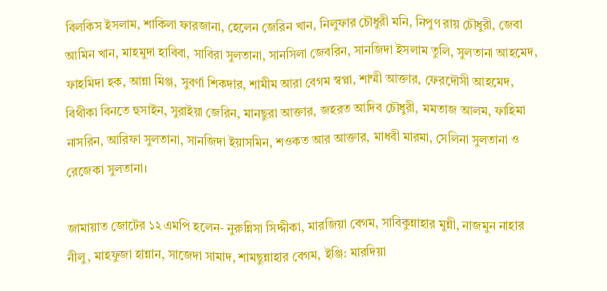বিলকিস ইসলাম, শাকিলা ফারজানা, হেলেন জেরিন খান, নিলুফার চৌধুরী মনি, নিপুণ রায় চৌধুরী, জেবা আমিন খান, মাহমুদা হাবিবা, সাবিরা সুলতানা, সানসিলা জেবরিন, সানজিদা ইসলাম তুলি, সুলতানা আহমেদ, ফাহমিদা হক, আন্না মিঞ্জ, সুবর্ণা শিকদার, শামীম আরা বেগম স্বপ্না, শাম্মী আক্তার, ফেরদৌসী আহমেদ, বিথীকা বিনতে হুসাইন, সুরাইয়া জেরিন, মানছুরা আক্তার, জহরত আদিব চৌধুরী, মমতাজ আলম, ফাহিমা নাসরিন, আরিফা সুলতানা, সানজিদা ইয়াসমিন, শওকত আর আক্তার, মাধবী মারমা, সেলিনা সুলতানা ও রেজেকা সুলতানা।

জামায়াত জোটের ১২ এমপি হলেন- নুরুন্নিসা সিদ্দীকা, মারজিয়া বেগম, সাবিকুন্নাহার মুন্নী, নাজমুন নাহার নীলু, মাহফুজা হান্নান, সাজেদা সামাদ, শামছুন্নাহার বেগম, ইঞ্জি: মারদিয়া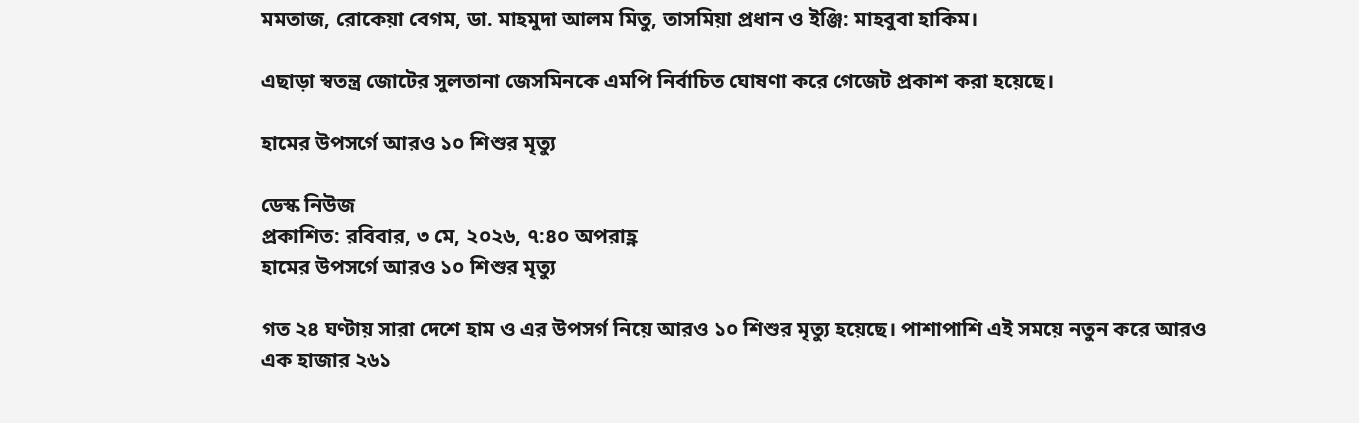মমতাজ, রোকেয়া বেগম, ডা. মাহমুদা আলম মিতু, তাসমিয়া প্রধান ও ইঞ্জি: মাহবুবা হাকিম।

এছাড়া স্বতন্ত্র জোটের সুলতানা জেসমিনকে এমপি নির্বাচিত ঘোষণা করে গেজেট প্রকাশ করা হয়েছে।

হামের উপসর্গে আরও ১০ শিশুর মৃত্যু

ডেস্ক নিউজ
প্রকাশিত: রবিবার, ৩ মে, ২০২৬, ৭:৪০ অপরাহ্ণ
হামের উপসর্গে আরও ১০ শিশুর মৃত্যু

গত ২৪ ঘণ্টায় সারা দেশে হাম ও এর উপসর্গ নিয়ে আরও ১০ শিশুর মৃত্যু হয়েছে। পাশাপাশি এই সময়ে নতুন করে আরও এক হাজার ২৬১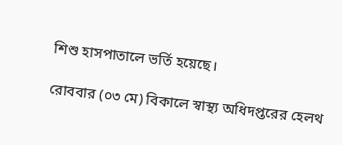শিশু হাসপাতালে ভর্তি হয়েছে।

রোববার (০৩ মে) বিকালে স্বাস্থ্য অধিদপ্তরের হেলথ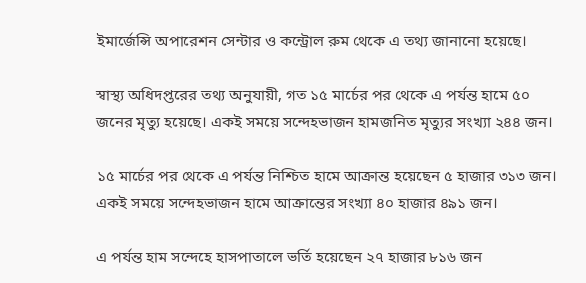ইমার্জেন্সি অপারেশন সেন্টার ও কন্ট্রোল রুম থেকে এ তথ্য জানানো হয়েছে।

স্বাস্থ্য অধিদপ্তরের তথ্য অনুযায়ী, গত ১৫ মার্চের পর থেকে এ পর্যন্ত হামে ৫০ জনের মৃত্যু হয়েছে। একই সময়ে সন্দেহভাজন হামজনিত মৃত্যুর সংখ্যা ২৪৪ জন।

১৫ মার্চের পর থেকে এ পর্যন্ত নিশ্চিত হামে আক্রান্ত হয়েছেন ৫ হাজার ৩১৩ জন। একই সময়ে সন্দেহভাজন হামে আক্রান্তের সংখ্যা ৪০ হাজার ৪৯১ জন।

এ পর্যন্ত হাম সন্দেহে হাসপাতালে ভর্তি হয়েছেন ২৭ হাজার ৮১৬ জন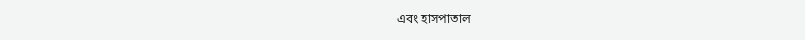এবং হাসপাতাল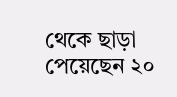থেকে ছাড়া পেয়েছেন ২০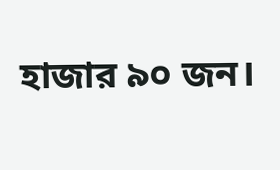হাজার ৯০ জন।